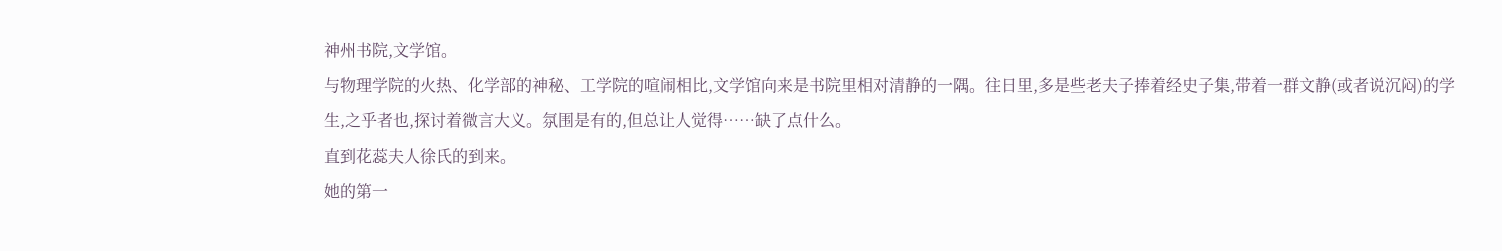神州书院,文学馆。
与物理学院的火热、化学部的神秘、工学院的喧闹相比,文学馆向来是书院里相对清静的一隅。往日里,多是些老夫子捧着经史子集,带着一群文静(或者说沉闷)的学生,之乎者也,探讨着微言大义。氛围是有的,但总让人觉得……缺了点什么。
直到花蕊夫人徐氏的到来。
她的第一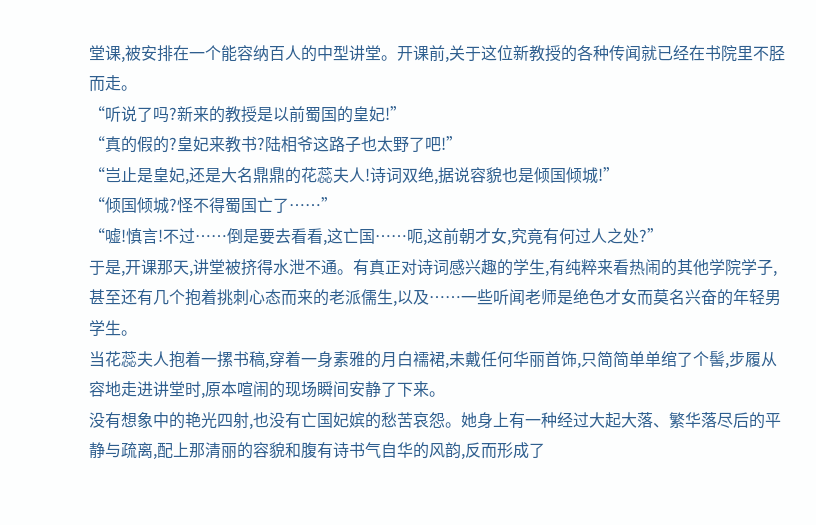堂课,被安排在一个能容纳百人的中型讲堂。开课前,关于这位新教授的各种传闻就已经在书院里不胫而走。
“听说了吗?新来的教授是以前蜀国的皇妃!”
“真的假的?皇妃来教书?陆相爷这路子也太野了吧!”
“岂止是皇妃,还是大名鼎鼎的花蕊夫人!诗词双绝,据说容貌也是倾国倾城!”
“倾国倾城?怪不得蜀国亡了……”
“嘘!慎言!不过……倒是要去看看,这亡国……呃,这前朝才女,究竟有何过人之处?”
于是,开课那天,讲堂被挤得水泄不通。有真正对诗词感兴趣的学生,有纯粹来看热闹的其他学院学子,甚至还有几个抱着挑刺心态而来的老派儒生,以及……一些听闻老师是绝色才女而莫名兴奋的年轻男学生。
当花蕊夫人抱着一摞书稿,穿着一身素雅的月白襦裙,未戴任何华丽首饰,只简简单单绾了个髻,步履从容地走进讲堂时,原本喧闹的现场瞬间安静了下来。
没有想象中的艳光四射,也没有亡国妃嫔的愁苦哀怨。她身上有一种经过大起大落、繁华落尽后的平静与疏离,配上那清丽的容貌和腹有诗书气自华的风韵,反而形成了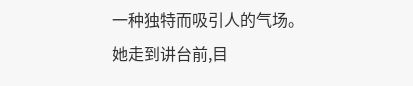一种独特而吸引人的气场。
她走到讲台前,目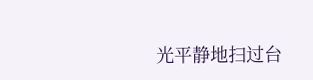光平静地扫过台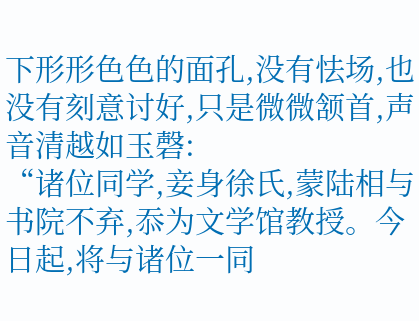下形形色色的面孔,没有怯场,也没有刻意讨好,只是微微颔首,声音清越如玉磬:
“诸位同学,妾身徐氏,蒙陆相与书院不弃,忝为文学馆教授。今日起,将与诸位一同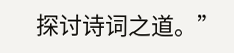探讨诗词之道。”